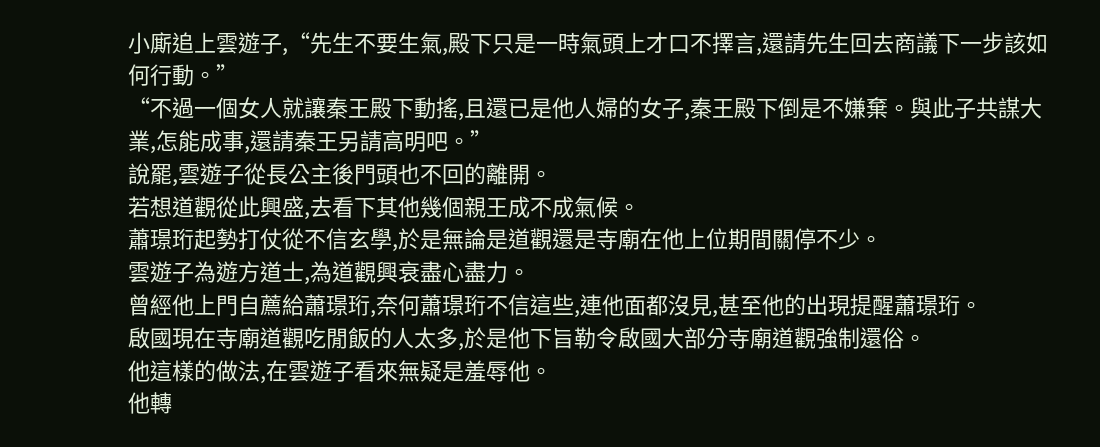小廝追上雲遊子,“先生不要生氣,殿下只是一時氣頭上才口不擇言,還請先生回去商議下一步該如何行動。”
“不過一個女人就讓秦王殿下動搖,且還已是他人婦的女子,秦王殿下倒是不嫌棄。與此子共謀大業,怎能成事,還請秦王另請高明吧。”
說罷,雲遊子從長公主後門頭也不回的離開。
若想道觀從此興盛,去看下其他幾個親王成不成氣候。
蕭璟珩起勢打仗從不信玄學,於是無論是道觀還是寺廟在他上位期間關停不少。
雲遊子為遊方道士,為道觀興衰盡心盡力。
曾經他上門自薦給蕭璟珩,奈何蕭璟珩不信這些,連他面都沒見,甚至他的出現提醒蕭璟珩。
啟國現在寺廟道觀吃閒飯的人太多,於是他下旨勒令啟國大部分寺廟道觀強制還俗。
他這樣的做法,在雲遊子看來無疑是羞辱他。
他轉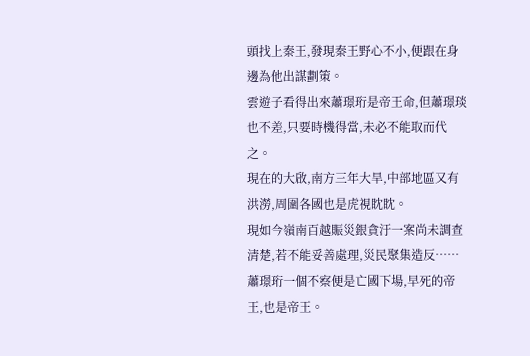頭找上秦王,發現秦王野心不小,便跟在身邊為他出謀劃策。
雲遊子看得出來蕭璟珩是帝王命,但蕭璟琰也不差,只要時機得當,未必不能取而代之。
現在的大啟,南方三年大旱,中部地區又有洪澇,周圍各國也是虎視眈眈。
現如今嶺南百越賑災銀貪汙一案尚未調查清楚,若不能妥善處理,災民聚集造反……
蕭璟珩一個不察便是亡國下場,早死的帝王,也是帝王。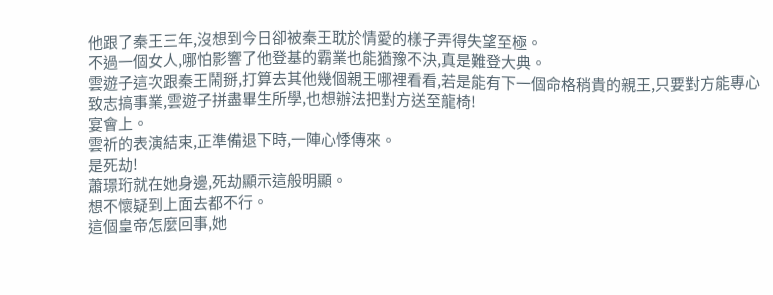他跟了秦王三年,沒想到今日卻被秦王耽於情愛的樣子弄得失望至極。
不過一個女人,哪怕影響了他登基的霸業也能猶豫不決,真是難登大典。
雲遊子這次跟秦王鬧掰,打算去其他幾個親王哪裡看看,若是能有下一個命格稍貴的親王,只要對方能專心致志搞事業,雲遊子拼盡畢生所學,也想辦法把對方送至龍椅!
宴會上。
雲祈的表演結束,正準備退下時,一陣心悸傳來。
是死劫!
蕭璟珩就在她身邊,死劫顯示這般明顯。
想不懷疑到上面去都不行。
這個皇帝怎麼回事,她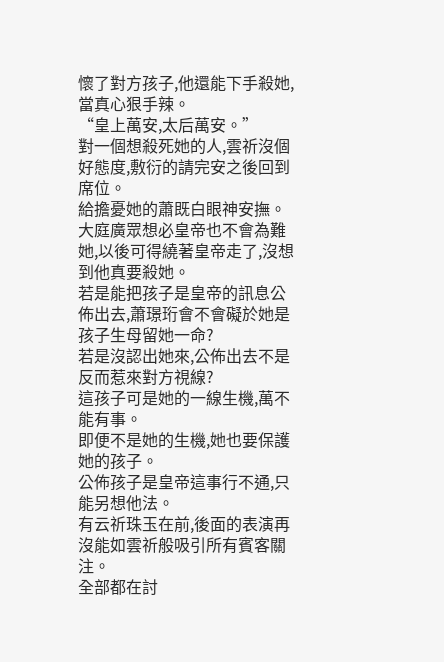懷了對方孩子,他還能下手殺她,當真心狠手辣。
“皇上萬安,太后萬安。”
對一個想殺死她的人,雲祈沒個好態度,敷衍的請完安之後回到席位。
給擔憂她的蕭既白眼神安撫。
大庭廣眾想必皇帝也不會為難她,以後可得繞著皇帝走了,沒想到他真要殺她。
若是能把孩子是皇帝的訊息公佈出去,蕭璟珩會不會礙於她是孩子生母留她一命?
若是沒認出她來,公佈出去不是反而惹來對方視線?
這孩子可是她的一線生機,萬不能有事。
即便不是她的生機,她也要保護她的孩子。
公佈孩子是皇帝這事行不通,只能另想他法。
有云祈珠玉在前,後面的表演再沒能如雲祈般吸引所有賓客關注。
全部都在討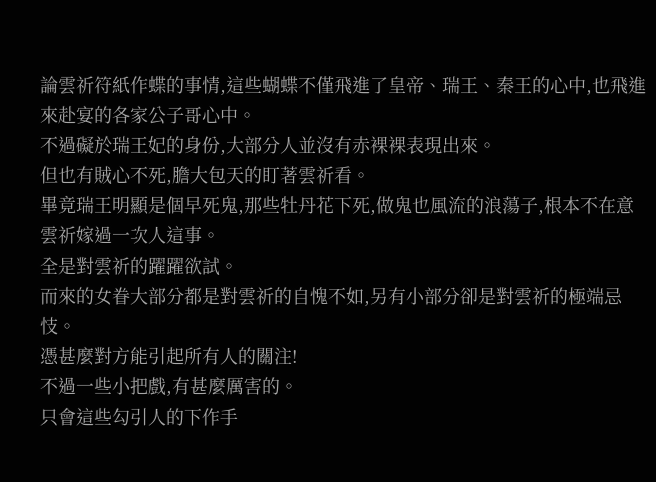論雲祈符紙作蝶的事情,這些蝴蝶不僅飛進了皇帝、瑞王、秦王的心中,也飛進來赴宴的各家公子哥心中。
不過礙於瑞王妃的身份,大部分人並沒有赤裸裸表現出來。
但也有賊心不死,膽大包天的盯著雲祈看。
畢竟瑞王明顯是個早死鬼,那些牡丹花下死,做鬼也風流的浪蕩子,根本不在意雲祈嫁過一次人這事。
全是對雲祈的躍躍欲試。
而來的女眷大部分都是對雲祈的自愧不如,另有小部分卻是對雲祈的極端忌忮。
憑甚麼對方能引起所有人的關注!
不過一些小把戲,有甚麼厲害的。
只會這些勾引人的下作手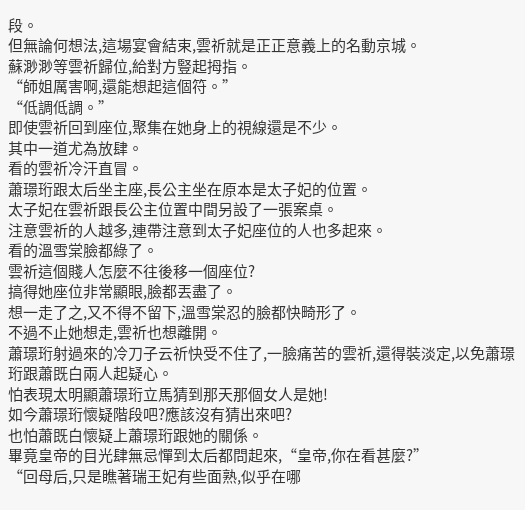段。
但無論何想法,這場宴會結束,雲祈就是正正意義上的名動京城。
蘇渺渺等雲祈歸位,給對方豎起拇指。
“師姐厲害啊,還能想起這個符。”
“低調低調。”
即使雲祈回到座位,聚集在她身上的視線還是不少。
其中一道尤為放肆。
看的雲祈冷汗直冒。
蕭璟珩跟太后坐主座,長公主坐在原本是太子妃的位置。
太子妃在雲祈跟長公主位置中間另設了一張案桌。
注意雲祈的人越多,連帶注意到太子妃座位的人也多起來。
看的溫雪棠臉都綠了。
雲祈這個賤人怎麼不往後移一個座位?
搞得她座位非常顯眼,臉都丟盡了。
想一走了之,又不得不留下,溫雪棠忍的臉都快畸形了。
不過不止她想走,雲祈也想離開。
蕭璟珩射過來的冷刀子云祈快受不住了,一臉痛苦的雲祈,還得裝淡定,以免蕭璟珩跟蕭既白兩人起疑心。
怕表現太明顯蕭璟珩立馬猜到那天那個女人是她!
如今蕭璟珩懷疑階段吧?應該沒有猜出來吧?
也怕蕭既白懷疑上蕭璟珩跟她的關係。
畢竟皇帝的目光肆無忌憚到太后都問起來,“皇帝,你在看甚麼?”
“回母后,只是瞧著瑞王妃有些面熟,似乎在哪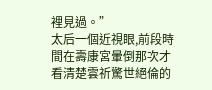裡見過。”
太后一個近視眼,前段時間在壽康宮暈倒那次才看清楚雲祈驚世絕倫的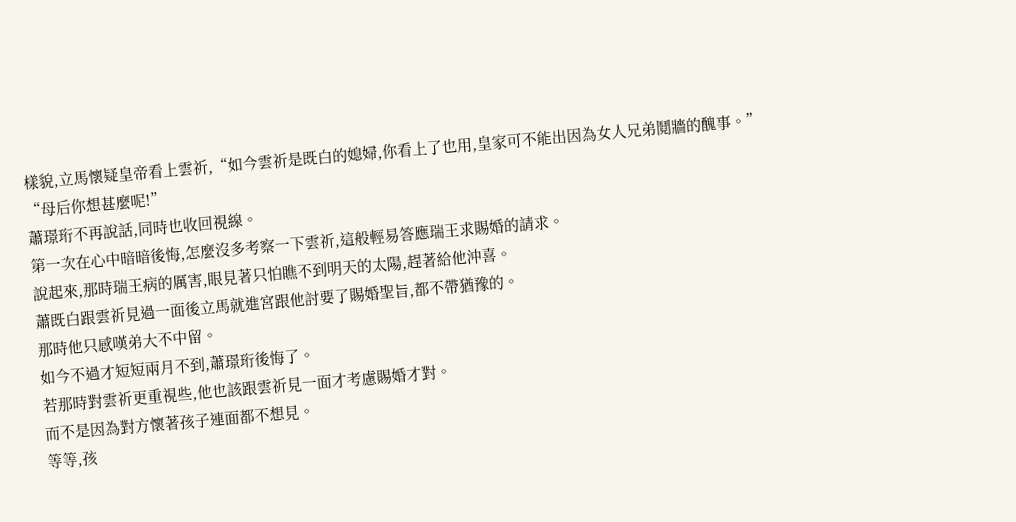樣貌,立馬懷疑皇帝看上雲祈,“如今雲祈是既白的媳婦,你看上了也用,皇家可不能出因為女人兄弟鬩牆的醜事。”
“母后你想甚麼呢!”
蕭璟珩不再說話,同時也收回視線。
第一次在心中暗暗後悔,怎麼沒多考察一下雲祈,這般輕易答應瑞王求賜婚的請求。
說起來,那時瑞王病的厲害,眼見著只怕瞧不到明天的太陽,趕著給他沖喜。
蕭既白跟雲祈見過一面後立馬就進宮跟他討要了賜婚聖旨,都不帶猶豫的。
那時他只感嘆弟大不中留。
如今不過才短短兩月不到,蕭璟珩後悔了。
若那時對雲祈更重視些,他也該跟雲祈見一面才考慮賜婚才對。
而不是因為對方懷著孩子連面都不想見。
等等,孩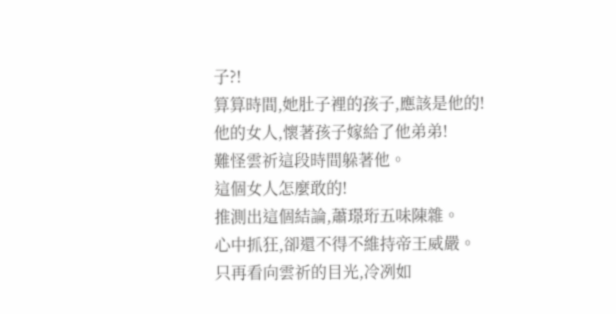子?!
算算時間,她肚子裡的孩子,應該是他的!
他的女人,懷著孩子嫁給了他弟弟!
難怪雲祈這段時間躲著他。
這個女人怎麼敢的!
推測出這個結論,蕭璟珩五味陳雜。
心中抓狂,卻還不得不維持帝王威嚴。
只再看向雲祈的目光,冷冽如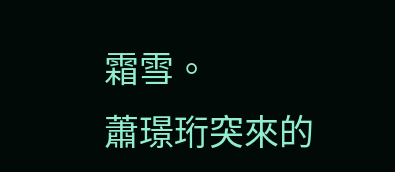霜雪。
蕭璟珩突來的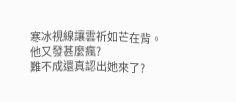寒冰視線讓雲祈如芒在背。
他又發甚麼瘋?
難不成還真認出她來了?